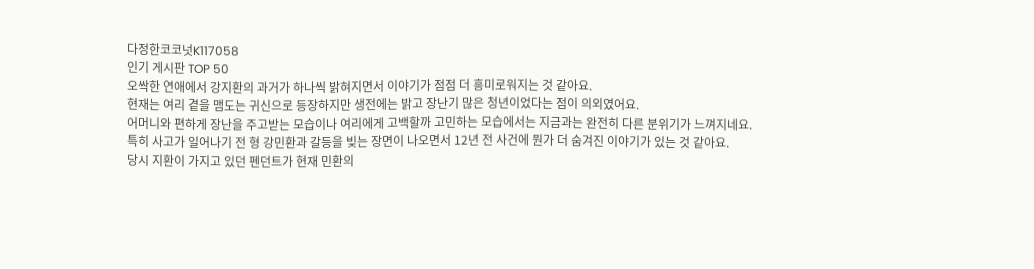다정한코코넛K117058
인기 게시판 TOP 50
오싹한 연애에서 강지환의 과거가 하나씩 밝혀지면서 이야기가 점점 더 흥미로워지는 것 같아요.
현재는 여리 곁을 맴도는 귀신으로 등장하지만 생전에는 밝고 장난기 많은 청년이었다는 점이 의외였어요.
어머니와 편하게 장난을 주고받는 모습이나 여리에게 고백할까 고민하는 모습에서는 지금과는 완전히 다른 분위기가 느껴지네요.
특히 사고가 일어나기 전 형 강민환과 갈등을 빚는 장면이 나오면서 12년 전 사건에 뭔가 더 숨겨진 이야기가 있는 것 같아요.
당시 지환이 가지고 있던 펜던트가 현재 민환의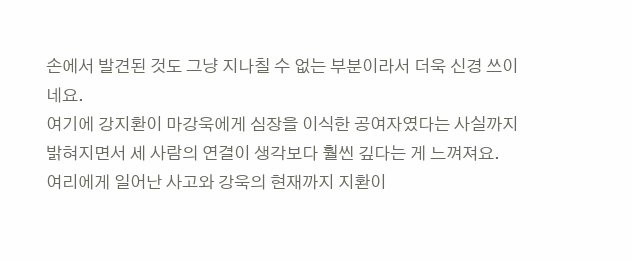손에서 발견된 것도 그냥 지나칠 수 없는 부분이라서 더욱 신경 쓰이네요.
여기에 강지환이 마강욱에게 심장을 이식한 공여자였다는 사실까지 밝혀지면서 세 사람의 연결이 생각보다 훨씬 깊다는 게 느껴져요.
여리에게 일어난 사고와 강욱의 현재까지 지환이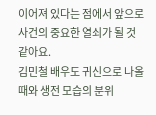이어져 있다는 점에서 앞으로 사건의 중요한 열쇠가 될 것 같아요.
김민철 배우도 귀신으로 나올 때와 생전 모습의 분위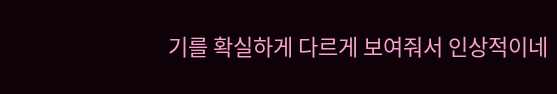기를 확실하게 다르게 보여줘서 인상적이네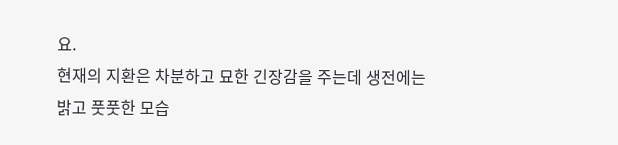요.
현재의 지환은 차분하고 묘한 긴장감을 주는데 생전에는 밝고 풋풋한 모습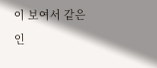이 보여서 같은 인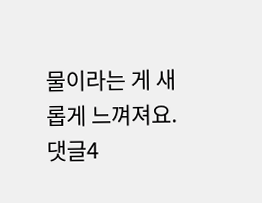물이라는 게 새롭게 느껴져요.
댓글4